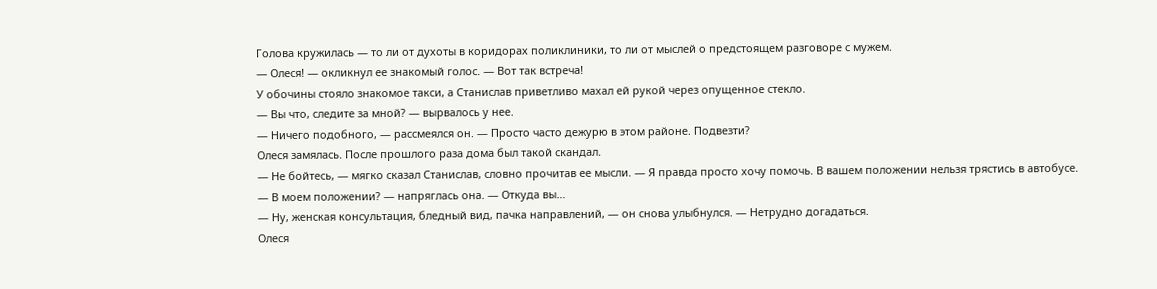Голова кружилась — то ли от духоты в коридорах поликлиники, то ли от мыслей о предстоящем разговоре с мужем.
— Олеся! — окликнул ее знакомый голос. — Вот так встреча!
У обочины стояло знакомое такси, а Станислав приветливо махал ей рукой через опущенное стекло.
— Вы что, следите за мной? — вырвалось у нее.
— Ничего подобного, — рассмеялся он. — Просто часто дежурю в этом районе. Подвезти?
Олеся замялась. После прошлого раза дома был такой скандал.
— Не бойтесь, — мягко сказал Станислав, словно прочитав ее мысли. — Я правда просто хочу помочь. В вашем положении нельзя трястись в автобусе.
— В моем положении? — напряглась она. — Откуда вы…
— Ну, женская консультация, бледный вид, пачка направлений, — он снова улыбнулся. — Нетрудно догадаться.
Олеся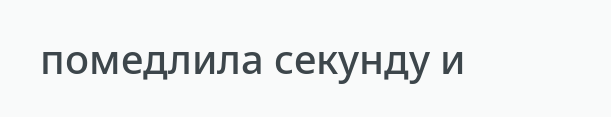помедлила секунду и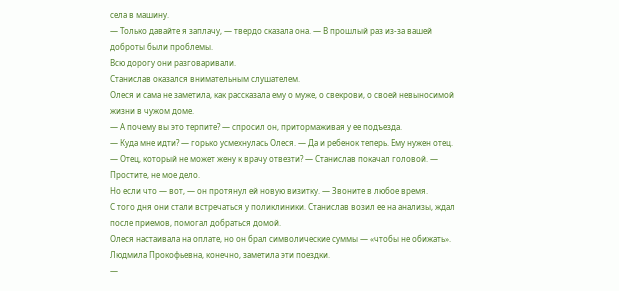села в машину.
— Только давайте я заплачу, — твердо сказала она. — В прошлый раз из-за вашей доброты были проблемы.
Всю дорогу они разговаривали.
Станислав оказался внимательным слушателем.
Олеся и сама не заметила, как рассказала ему о муже, о свекрови, о своей невыносимой жизни в чужом доме.
— А почему вы это терпите? — спросил он, притормаживая у ее подъезда.
— Куда мне идти? — горько усмехнулась Олеся. — Да и ребенок теперь. Ему нужен отец.
— Отец, который не может жену к врачу отвезти? — Станислав покачал головой. — Простите, не мое дело.
Но если что — вот, — он протянул ей новую визитку. — Звоните в любое время.
С того дня они стали встречаться у поликлиники. Станислав возил ее на анализы, ждал после приемов, помогал добраться домой.
Олеся настаивала на оплате, но он брал символические суммы — «чтобы не обижать».
Людмила Прокофьевна, конечно, заметила эти поездки.
—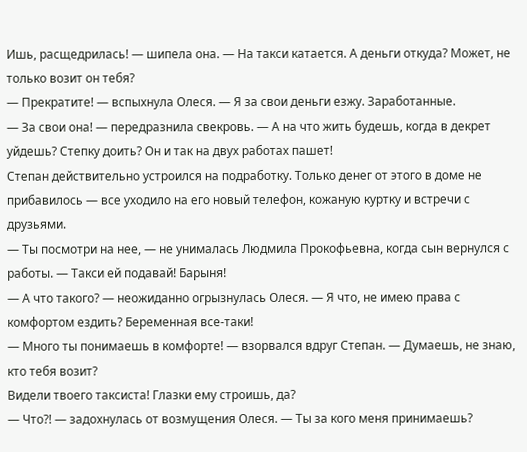Ишь, расщедрилась! — шипела она. — На такси катается. А деньги откуда? Может, не только возит он тебя?
— Прекратите! — вспыхнула Олеся. — Я за свои деньги езжу. Заработанные.
— За свои она! — передразнила свекровь. — А на что жить будешь, когда в декрет уйдешь? Степку доить? Он и так на двух работах пашет!
Степан действительно устроился на подработку. Только денег от этого в доме не прибавилось — все уходило на его новый телефон, кожаную куртку и встречи с друзьями.
— Ты посмотри на нее, — не унималась Людмила Прокофьевна, когда сын вернулся с работы. — Такси ей подавай! Барыня!
— А что такого? — неожиданно огрызнулась Олеся. — Я что, не имею права с комфортом ездить? Беременная все-таки!
— Много ты понимаешь в комфорте! — взорвался вдруг Степан. — Думаешь, не знаю, кто тебя возит?
Видели твоего таксиста! Глазки ему строишь, да?
— Что?! — задохнулась от возмущения Олеся. — Ты за кого меня принимаешь?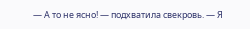— А то не ясно! — подхватила свекровь. — Я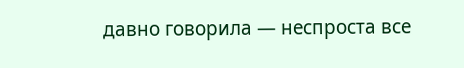давно говорила — неспроста все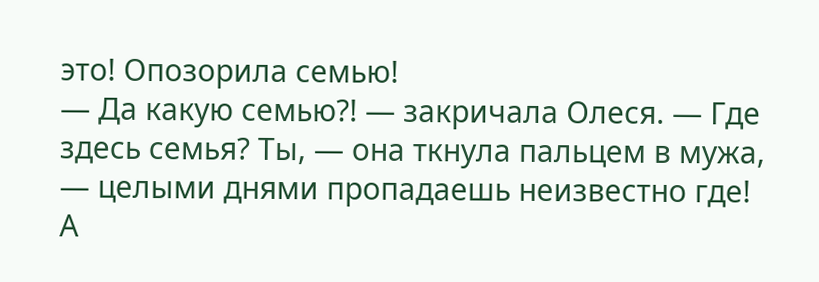это! Опозорила семью!
— Да какую семью?! — закричала Олеся. — Где здесь семья? Ты, — она ткнула пальцем в мужа, — целыми днями пропадаешь неизвестно где!
А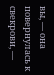вы, — она повернулась к свекрови, —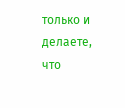только и делаете, что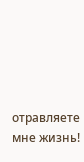отравляете мне жизнь!